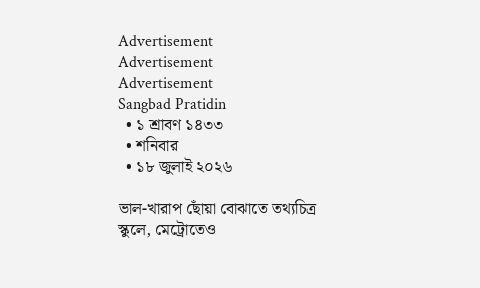Advertisement
Advertisement
Advertisement
Sangbad Pratidin
  • ১ শ্রাবণ ১৪৩৩
  • শনিবার
  • ১৮ জুলাই ২০২৬

ভাল-খারাপ ছোঁয়া বোঝাতে তথ্যচিত্র স্কুলে, মেট্রোতেও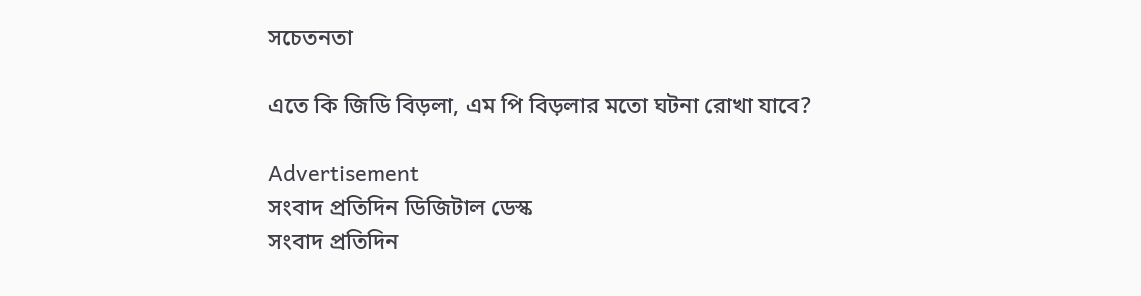সচেতনতা

এতে কি জিডি বিড়লা, এম পি বিড়লার মতো ঘটনা রোখা যাবে?

Advertisement
সংবাদ প্রতিদিন ডিজিটাল ডেস্ক
সংবাদ প্রতিদিন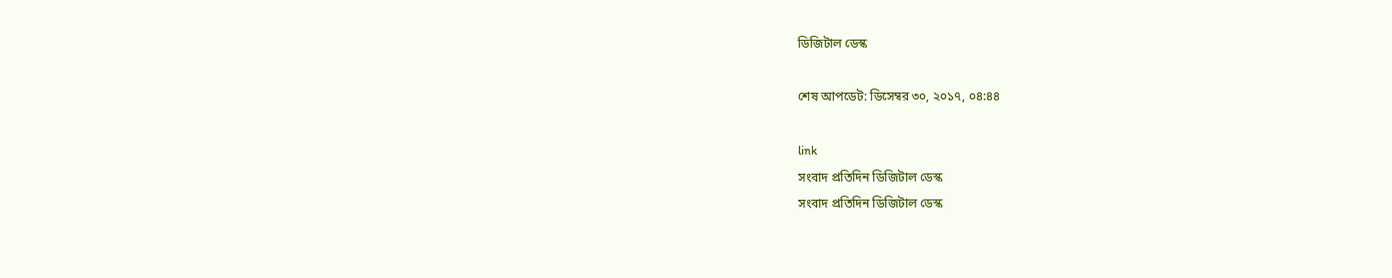ডিজিটাল ডেস্ক

শেষ আপডেট: ডিসেম্বর ৩০, ২০১৭, ০৪:৪৪

link
সংবাদ প্রতিদিন ডিজিটাল ডেস্ক
সংবাদ প্রতিদিন ডিজিটাল ডেস্ক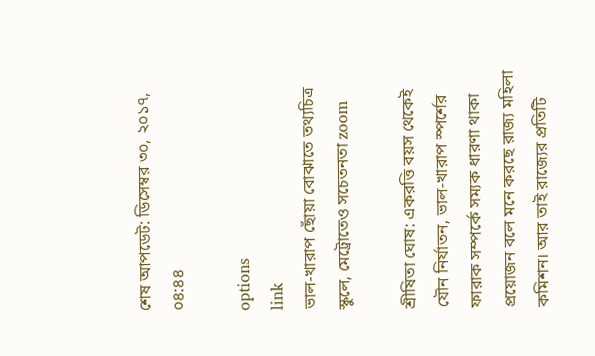শেষ আপডেট: ডিসেম্বর ৩০, ২০১৭, ০৪:৪৪

options
link
ভাল-খারাপ ছোঁয়া বোঝাতে তথ্যচিত্র স্কুলে, মেট্রোতেও সচেতনতা zoom

শ্রীষিতা ঘোষ: একরত্তি বয়স থেকেই যৌন নির্যাতন, ভাল-খারাপ স্পর্শের ফারাক সম্পর্কে সম্যক ধারণা থাকা প্রয়োজন বলে মনে করছে রাজ্য মহিলা কমিশন। আর তাই রাজ্যের প্রতিটি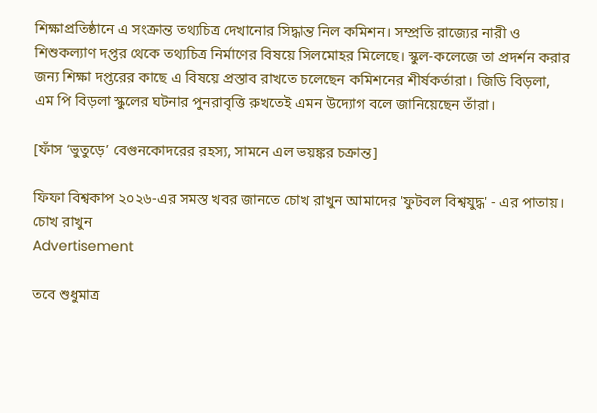শিক্ষাপ্রতিষ্ঠানে এ সংক্রান্ত তথ্যচিত্র দেখানোর সিদ্ধান্ত নিল কমিশন। সম্প্রতি রাজ্যের নারী ও শিশুকল্যাণ দপ্তর থেকে তথ্যচিত্র নির্মাণের বিষয়ে সিলমোহর মিলেছে। স্কুল-কলেজে তা প্রদর্শন করার জন্য শিক্ষা দপ্তরের কাছে এ বিষয়ে প্রস্তাব রাখতে চলেছেন কমিশনের শীর্ষকর্তারা। জিডি বিড়লা, এম পি বিড়লা স্কুলের ঘটনার পুনরাবৃত্তি রুখতেই এমন উদ্যোগ বলে জানিয়েছেন তাঁরা।

[ফাঁস ‘ভুতুড়ে’ বেগুনকোদরের রহস্য, সামনে এল ভয়ঙ্কর চক্রান্ত]

ফিফা বিশ্বকাপ ২০২৬-এর সমস্ত খবর জানতে চোখ রাখুন আমাদের 'ফুটবল বিশ্বযুদ্ধ' - এর পাতায়।
চোখ রাখুন
Advertisement

তবে শুধুমাত্র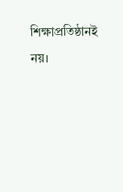শিক্ষাপ্রতিষ্ঠানই নয়।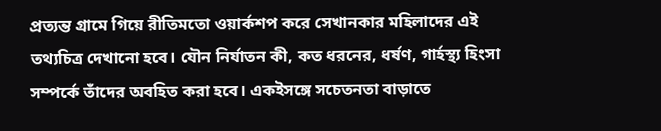প্রত্যন্ত গ্রামে গিয়ে রীতিমতো ওয়ার্কশপ করে সেখানকার মহিলাদের এই তথ্যচিত্র দেখানো হবে। যৌন নির্যাতন কী, কত ধরনের, ধর্ষণ, গার্হস্থ্য হিংসা সম্পর্কে তাঁদের অবহিত করা হবে। একইসঙ্গে সচেতনতা বাড়াতে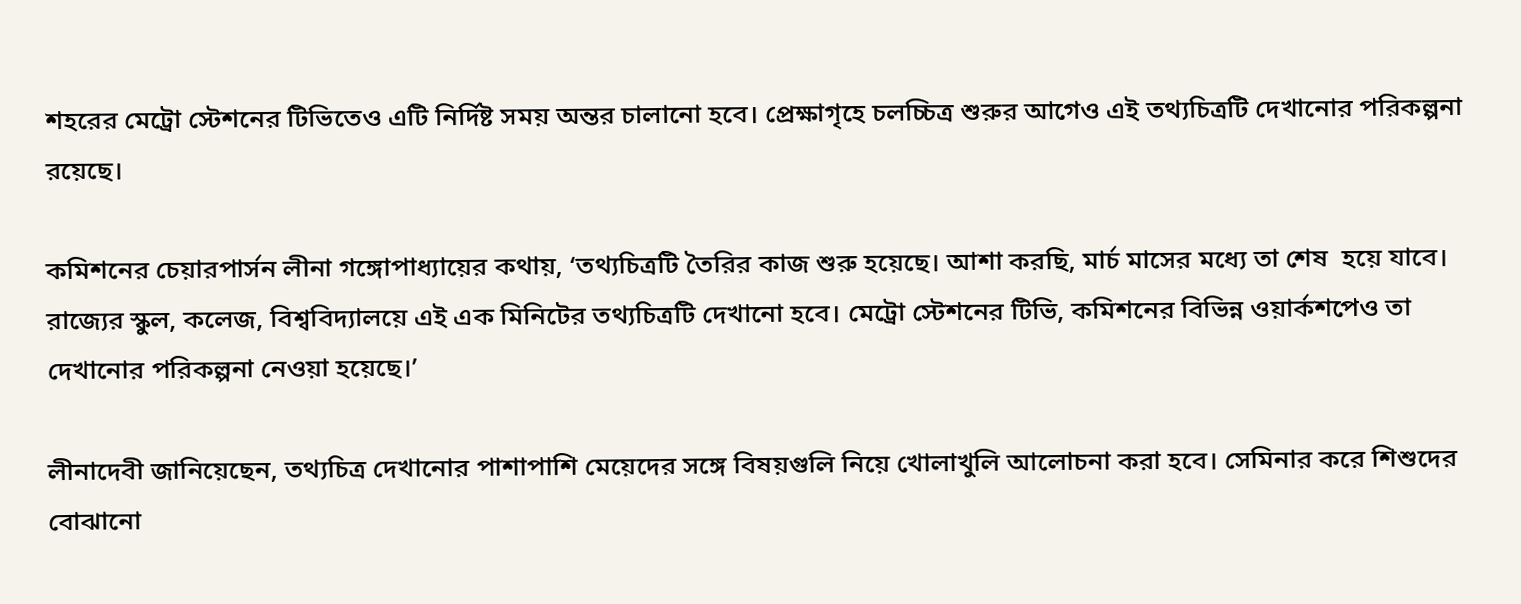শহরের মেট্রো স্টেশনের টিভিতেও এটি নির্দিষ্ট সময় অন্তর চালানো হবে। প্রেক্ষাগৃহে চলচ্চিত্র শুরুর আগেও এই তথ্যচিত্রটি দেখানোর পরিকল্পনা রয়েছে।

কমিশনের চেয়ারপার্সন লীনা গঙ্গোপাধ্যায়ের কথায়, ‘তথ্যচিত্রটি তৈরির কাজ শুরু হয়েছে। আশা করছি, মার্চ মাসের মধ্যে তা শেষ  হয়ে যাবে। রাজ্যের স্কুল, কলেজ, বিশ্ববিদ্যালয়ে এই এক মিনিটের তথ্যচিত্রটি দেখানো হবে। মেট্রো স্টেশনের টিভি, কমিশনের বিভিন্ন ওয়ার্কশপেও তা দেখানোর পরিকল্পনা নেওয়া হয়েছে।’

লীনাদেবী জানিয়েছেন, তথ্যচিত্র দেখানোর পাশাপাশি মেয়েদের সঙ্গে বিষয়গুলি নিয়ে খোলাখুলি আলোচনা করা হবে। সেমিনার করে শিশুদের বোঝানো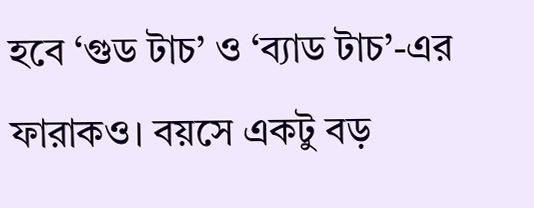হবে ‘গুড টাচ’ ও ‘ব্যাড টাচ’-এর ফারাকও। বয়সে একটু বড়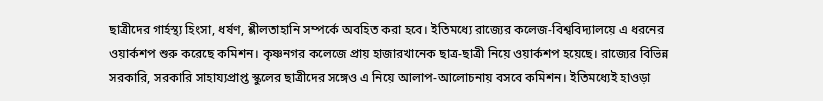ছাত্রীদের গার্হস্থ্য হিংসা, ধর্ষণ, শ্লীলতাহানি সম্পর্কে অবহিত করা হবে। ইতিমধ্যে রাজ্যের কলেজ-বিশ্ববিদ্যালয়ে এ ধরনের ওয়ার্কশপ শুরু করেছে কমিশন। কৃষ্ণনগর কলেজে প্রায় হাজারখানেক ছাত্র-ছাত্রী নিয়ে ওয়ার্কশপ হয়েছে। রাজ্যের বিভিন্ন সরকারি, সরকারি সাহায্যপ্রাপ্ত স্কুলের ছাত্রীদের সঙ্গেও এ নিয়ে আলাপ-আলোচনায় বসবে কমিশন। ইতিমধ্যেই হাওড়া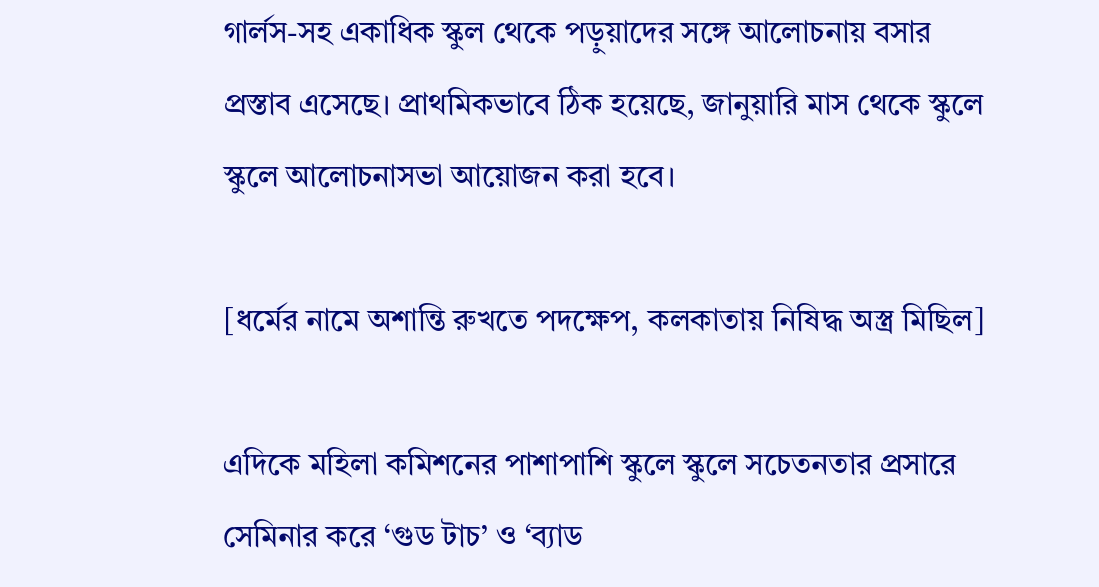গার্লস-সহ একাধিক স্কুল থেকে পড়ুয়াদের সঙ্গে আলোচনায় বসার প্রস্তাব এসেছে। প্রাথমিকভাবে ঠিক হয়েছে, জানুয়ারি মাস থেকে স্কুলে স্কুলে আলোচনাসভা আয়োজন করা হবে।

[ধর্মের নামে অশান্তি রুখতে পদক্ষেপ, কলকাতায় নিষিদ্ধ অস্ত্র মিছিল]

এদিকে মহিলা কমিশনের পাশাপাশি স্কুলে স্কুলে সচেতনতার প্রসারে সেমিনার করে ‘গুড টাচ’ ও ‘ব্যাড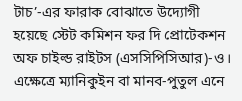টাচ’-এর ফারাক বোঝাতে উদ্যোগী হয়েছে স্টেট কমিশন ফর দি প্রোটেকশন অফ চাইল্ড রাইটস (এসসিপিসিআর)-ও। এক্ষেত্রে ম্যানিকুইন বা মানব-পুতুল এনে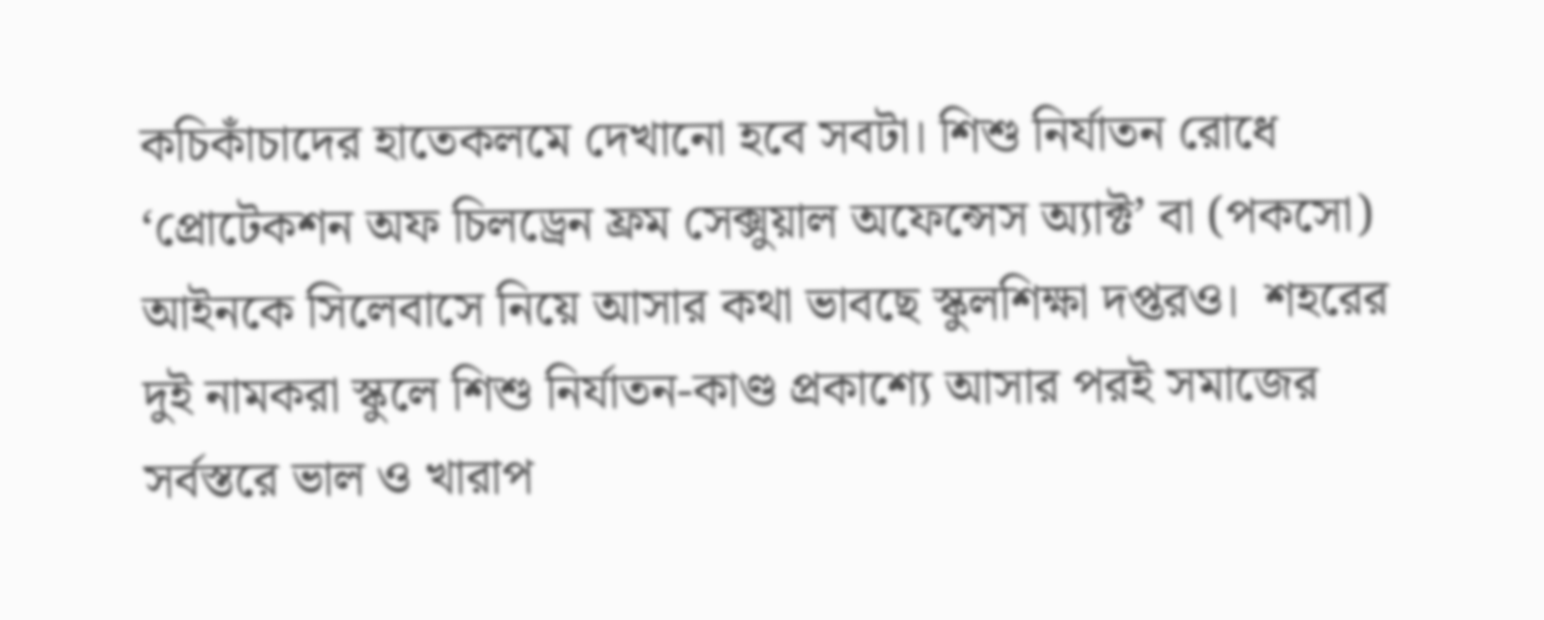কচিকাঁচাদের হাতেকলমে দেখানো হবে সবটা। শিশু নির্যাতন রোধে ‘প্রোটেকশন অফ চিলড্রেন ফ্রম সেক্সুয়াল অফেন্সেস অ্যাক্ট’ বা (পকসো) আইনকে সিলেবাসে নিয়ে আসার কথা ভাবছে স্কুলশিক্ষা দপ্তরও।  শহরের দুই নামকরা স্কুলে শিশু নির্যাতন-কাণ্ড প্রকাশ্যে আসার পরই সমাজের সর্বস্তরে ভাল ও খারাপ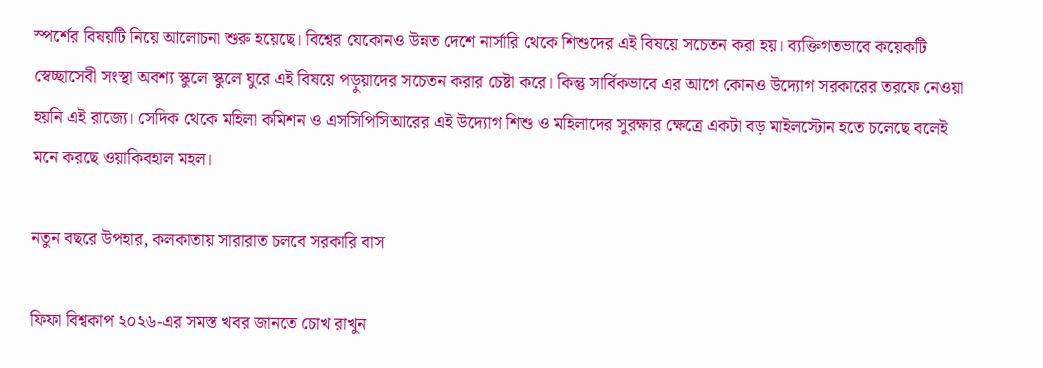স্পর্শের বিষয়টি নিয়ে আলোচনা শুরু হয়েছে। বিশ্বের যেকোনও উন্নত দেশে নার্সারি থেকে শিশুদের এই বিষয়ে সচেতন করা হয়। ব্যক্তিগতভাবে কয়েকটি স্বেচ্ছাসেবী সংস্থা অবশ্য স্কুলে স্কুলে ঘুরে এই বিষয়ে পড়ুয়াদের সচেতন করার চেষ্টা করে। কিন্তু সার্বিকভাবে এর আগে কোনও উদ্যোগ সরকারের তরফে নেওয়া হয়নি এই রাজ্যে। সেদিক থেকে মহিলা কমিশন ও এসসিপিসিআরের এই উদ্যোগ শিশু ও মহিলাদের সুরক্ষার ক্ষেত্রে একটা বড় মাইলস্টোন হতে চলেছে বলেই মনে করছে ওয়াকিবহাল মহল।

নতুন বছরে উপহার, কলকাতায় সারারাত চলবে সরকারি বাস

ফিফা বিশ্বকাপ ২০২৬-এর সমস্ত খবর জানতে চোখ রাখুন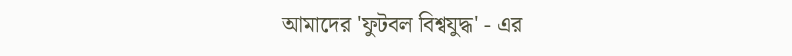আমাদের 'ফুটবল বিশ্বযুদ্ধ' - এর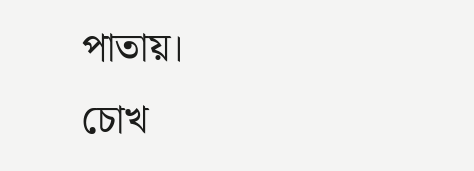পাতায়।
চোখ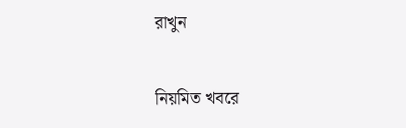রাখুন

নিয়মিত খবরে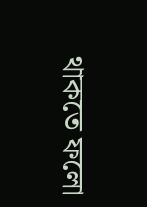থাকতে ফলো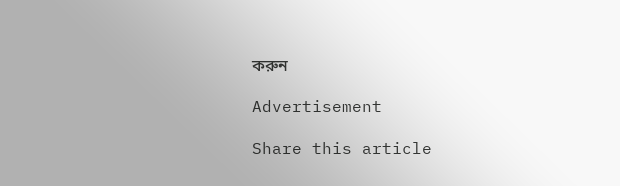করুন

Advertisement

Share this article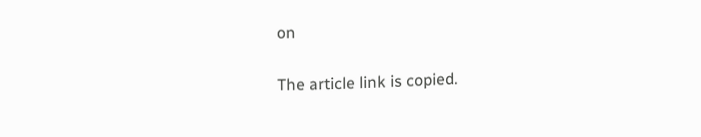on

The article link is copied.